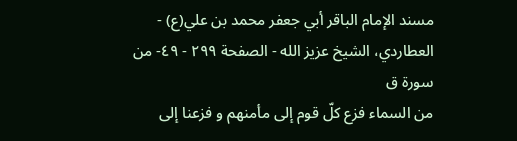مسند الإمام الباقر أبي جعفر محمد بن علي(ع) - العطاردي، الشيخ عزيز الله - الصفحة ٢٩٩ - ٤٩- من سورة ق
من السماء فزع كلّ قوم إلى مأمنهم و فزعنا إلى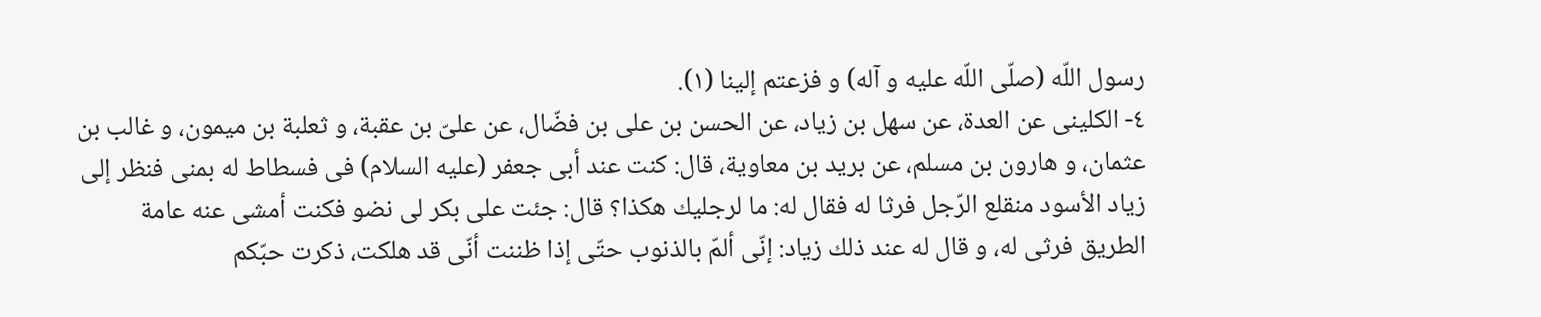رسول اللّه (صلّى اللّه عليه و آله) و فزعتم إلينا (١).
٤- الكلينى عن العدة، عن سهل بن زياد، عن الحسن بن على بن فضّال، عن علىّ بن عقبة، و ثعلبة بن ميمون، و غالب بن عثمان، و هارون بن مسلم، عن بريد بن معاوية، قال: كنت عند أبى جعفر (عليه السلام) فى فسطاط له بمنى فنظر إلى زياد الأسود منقلع الرّجل فرثا له فقال له: ما لرجليك هكذا؟ قال: جئت على بكر لى نضو فكنت أمشى عنه عامة الطريق فرثى له، و قال له عند ذلك زياد: إنّى ألمّ بالذنوب حتّى إذا ظننت أنّى قد هلكت، ذكرت حبّكم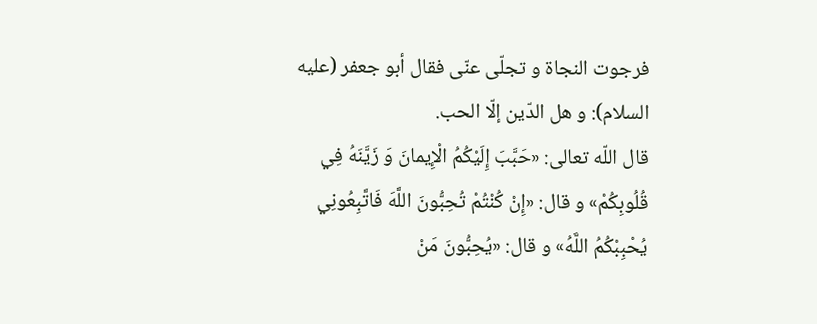فرجوت النجاة و تجلّى عنّى فقال أبو جعفر (عليه السلام): و هل الدّين إلّا الحب.
قال اللّه تعالى: «حَبَّبَ إِلَيْكُمُ الْإِيمانَ وَ زَيَّنَهُ فِي قُلُوبِكُمْ» و قال: «إِنْ كُنْتُمْ تُحِبُّونَ اللَّهَ فَاتَّبِعُونِي يُحْبِبْكُمُ اللَّهُ» و قال: «يُحِبُّونَ مَنْ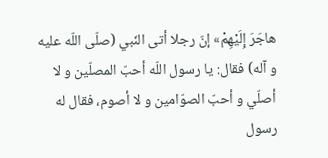هاجَرَ إِلَيْهِمْ» إنّ رجلا أتى النّبي (صلّى اللّه عليه و آله) فقال: يا رسول اللّه أحبّ المصلّين و لا أصلّي و أحبّ الصوّامين و لا أصوم، فقال له رسول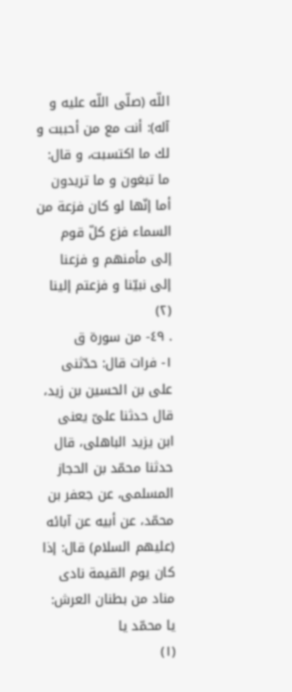اللّه (صلّى اللّه عليه و آله): أنت مع من أحببت و لك ما اكتسبت، و قال: ما تبغون و ما تريدون أما إنّها لو كان فزعة من السماء فزع كلّ قوم إلى مأمنهم و فزعنا إلى نبيّنا و فزعتم إلينا (٢)
. ٤٩- من سورة ق
١- فرات قال: حدّثنى على بن الحسين بن زيد، قال حدثنا علىّ يعنى ابن يزيد الباهلى، قال حدثنا محمّد بن الحجاز المسلمى، عن جعفر بن محمّد، عن أبيه عن آبائه (عليهم السلام) قال: إذا كان يوم القيمة نادى مناد من بطنان العرش: يا محمّد يا
(١)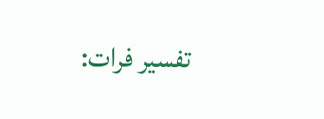تفسير فرات: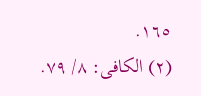١٦٥.
(٢) الكافى: ٨/ ٧٩.